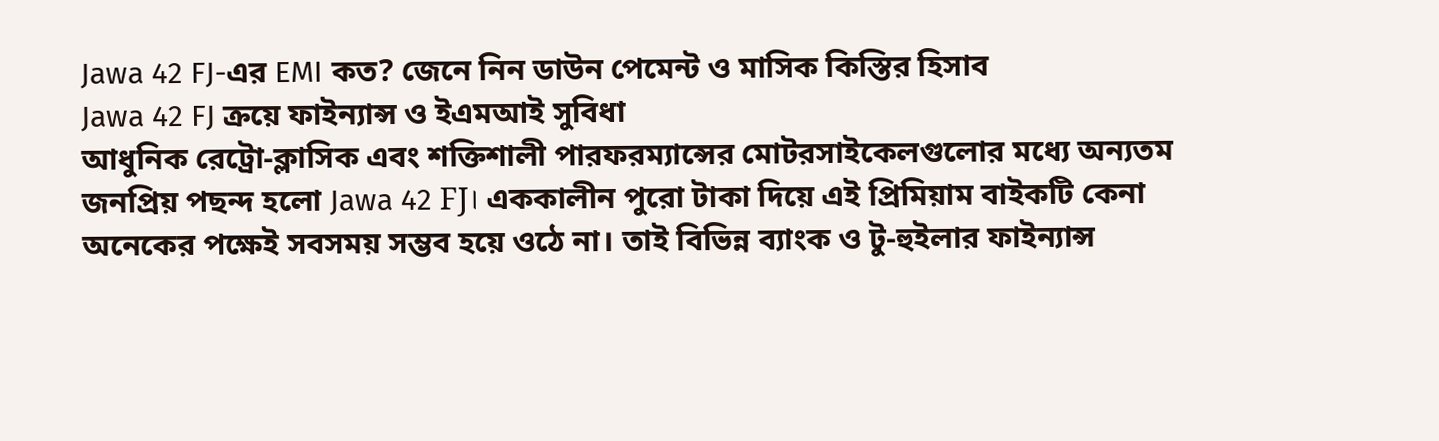Jawa 42 FJ-এর EMI কত? জেনে নিন ডাউন পেমেন্ট ও মাসিক কিস্তির হিসাব
Jawa 42 FJ ক্রয়ে ফাইন্যান্স ও ইএমআই সুবিধা
আধুনিক রেট্রো-ক্লাসিক এবং শক্তিশালী পারফরম্যান্সের মোটরসাইকেলগুলোর মধ্যে অন্যতম জনপ্রিয় পছন্দ হলো Jawa 42 FJ। এককালীন পুরো টাকা দিয়ে এই প্রিমিয়াম বাইকটি কেনা অনেকের পক্ষেই সবসময় সম্ভব হয়ে ওঠে না। তাই বিভিন্ন ব্যাংক ও টু-হুইলার ফাইন্যান্স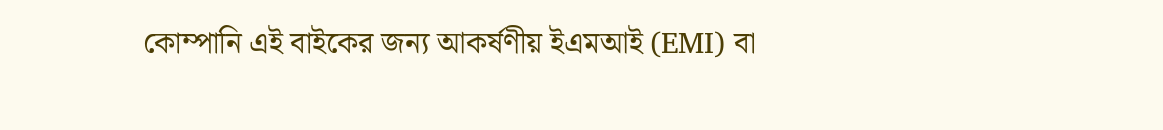কোম্পানি এই বাইকের জন্য আকর্ষণীয় ইএমআই (EMI) বা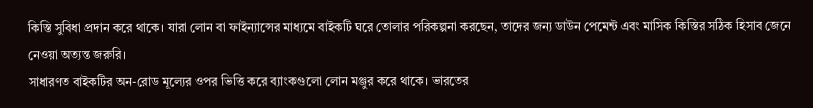কিস্তি সুবিধা প্রদান করে থাকে। যারা লোন বা ফাইন্যান্সের মাধ্যমে বাইকটি ঘরে তোলার পরিকল্পনা করছেন, তাদের জন্য ডাউন পেমেন্ট এবং মাসিক কিস্তির সঠিক হিসাব জেনে নেওয়া অত্যন্ত জরুরি।
সাধারণত বাইকটির অন-রোড মূল্যের ওপর ভিত্তি করে ব্যাংকগুলো লোন মঞ্জুর করে থাকে। ভারতের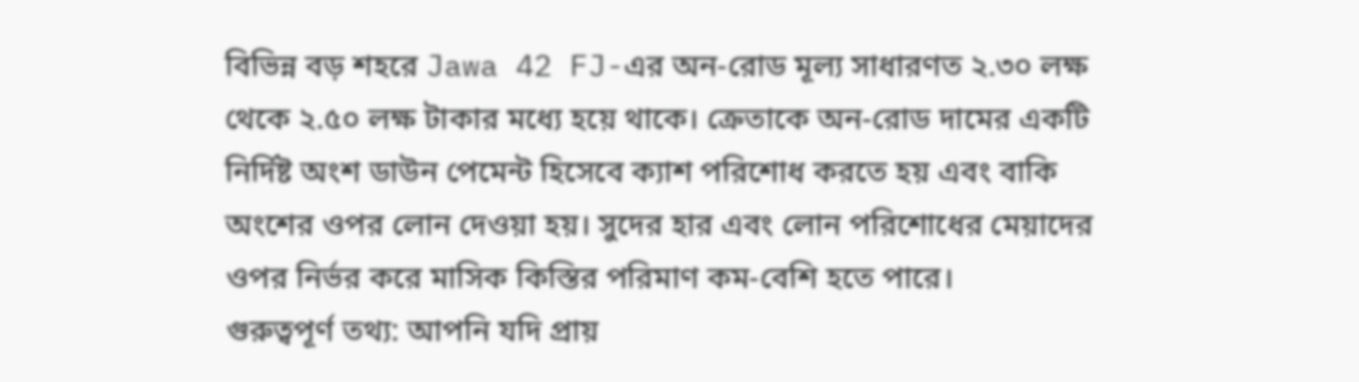বিভিন্ন বড় শহরে Jawa 42 FJ-এর অন-রোড মূল্য সাধারণত ২.৩০ লক্ষ থেকে ২.৫০ লক্ষ টাকার মধ্যে হয়ে থাকে। ক্রেতাকে অন-রোড দামের একটি নির্দিষ্ট অংশ ডাউন পেমেন্ট হিসেবে ক্যাশ পরিশোধ করতে হয় এবং বাকি অংশের ওপর লোন দেওয়া হয়। সুদের হার এবং লোন পরিশোধের মেয়াদের ওপর নির্ভর করে মাসিক কিস্তির পরিমাণ কম-বেশি হতে পারে।
গুরুত্বপূর্ণ তথ্য: আপনি যদি প্রায়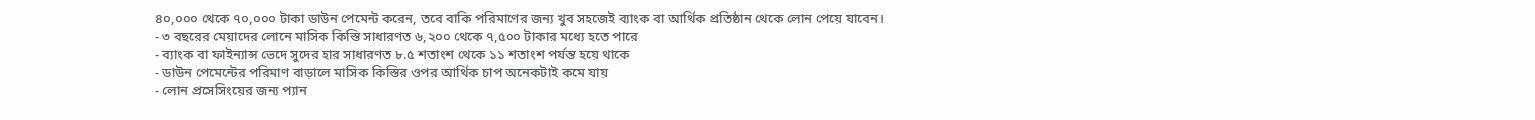৪০,০০০ থেকে ৭০,০০০ টাকা ডাউন পেমেন্ট করেন, তবে বাকি পরিমাণের জন্য খুব সহজেই ব্যাংক বা আর্থিক প্রতিষ্ঠান থেকে লোন পেয়ে যাবেন।
- ৩ বছরের মেয়াদের লোনে মাসিক কিস্তি সাধারণত ৬,২০০ থেকে ৭,৫০০ টাকার মধ্যে হতে পারে
- ব্যাংক বা ফাইন্যান্স ভেদে সুদের হার সাধারণত ৮.৫ শতাংশ থেকে ১১ শতাংশ পর্যন্ত হয়ে থাকে
- ডাউন পেমেন্টের পরিমাণ বাড়ালে মাসিক কিস্তির ওপর আর্থিক চাপ অনেকটাই কমে যায়
- লোন প্রসেসিংয়ের জন্য প্যান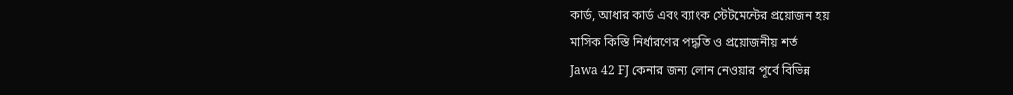কার্ড, আধার কার্ড এবং ব্যাংক স্টেটমেন্টের প্রয়োজন হয়
মাসিক কিস্তি নির্ধারণের পদ্ধতি ও প্রয়োজনীয় শর্ত
Jawa 42 FJ কেনার জন্য লোন নেওয়ার পূর্বে বিভিন্ন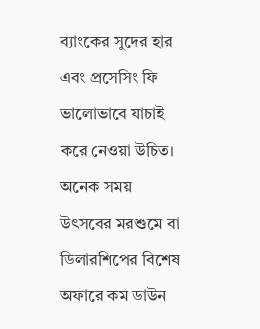ব্যাংকের সুদের হার এবং প্রসেসিং ফি ভালোভাবে যাচাই করে নেওয়া উচিত। অনেক সময় উৎসবের মরশুমে বা ডিলারশিপের বিশেষ অফারে কম ডাউন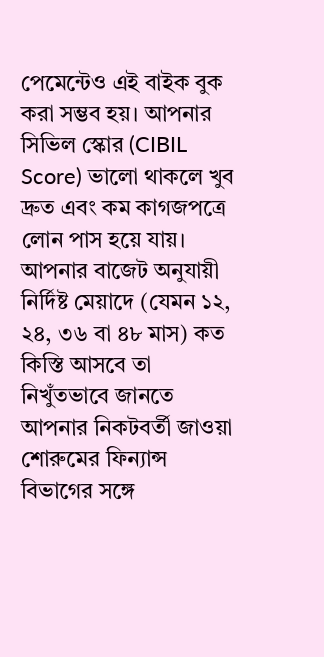পেমেন্টেও এই বাইক বুক করা সম্ভব হয়। আপনার সিভিল স্কোর (CIBIL Score) ভালো থাকলে খুব দ্রুত এবং কম কাগজপত্রে লোন পাস হয়ে যায়।
আপনার বাজেট অনুযায়ী নির্দিষ্ট মেয়াদে (যেমন ১২, ২৪, ৩৬ বা ৪৮ মাস) কত কিস্তি আসবে তা নিখুঁতভাবে জানতে আপনার নিকটবর্তী জাওয়া শোরুমের ফিন্যান্স বিভাগের সঙ্গে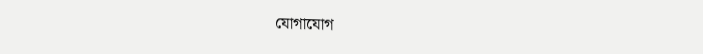যোগাযোগ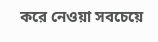করে নেওয়া সবচেয়ে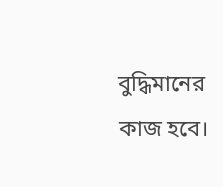বুদ্ধিমানের কাজ হবে।